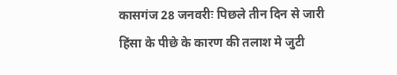कासगंज 28 जनवरीः पिछले तीन दिन से जारी हिंसा के पीछे के कारण की तलाश मे जुटी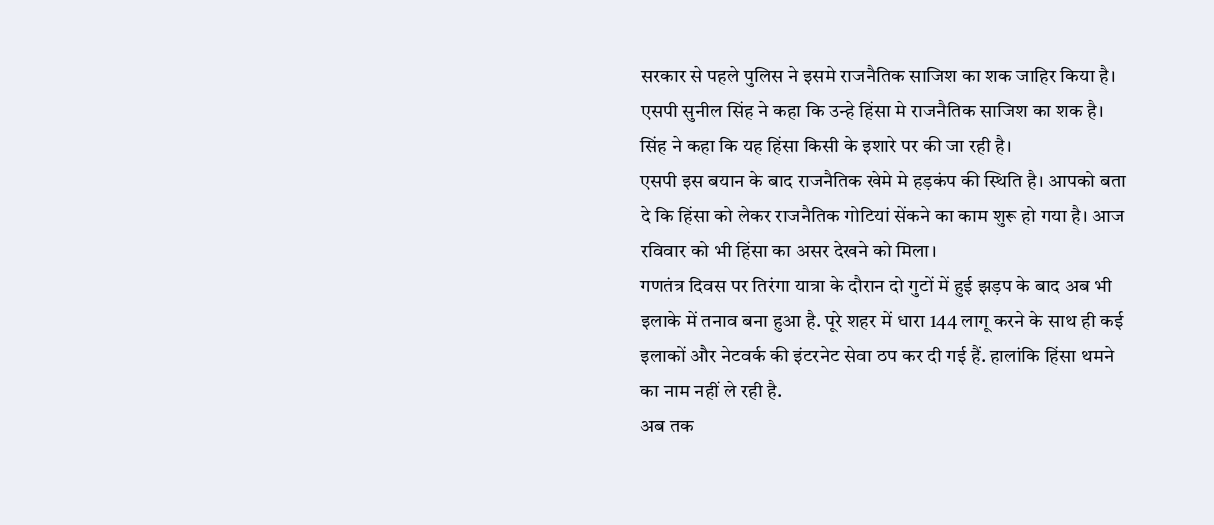सरकार से पहले पुलिस ने इसमे राजनैतिक साजिश का शक जाहिर किया है।
एसपी सुनील सिंह ने कहा कि उन्हे हिंसा मे राजनैतिक साजिश का शक है। सिंह ने कहा कि यह हिंसा किसी के इशारे पर की जा रही है।
एसपी इस बयान के बाद राजनैतिक खेमे मे हड़कंप की स्थिति है। आपको बता दे कि हिंसा को लेकर राजनैतिक गोटियां सेंकने का काम शुरू हो गया है। आज रविवार को भी हिंसा का असर देखने को मिला।
गणतंत्र दिवस पर तिरंगा यात्रा के दौरान दो गुटों में हुई झड़प के बाद अब भी इलाके में तनाव बना हुआ है. पूरे शहर में धारा 144 लागू करने के साथ ही कई इलाकों और नेटवर्क की इंटरनेट सेवा ठप कर दी गई हैं. हालांकि हिंसा थमने का नाम नहीं ले रही है.
अब तक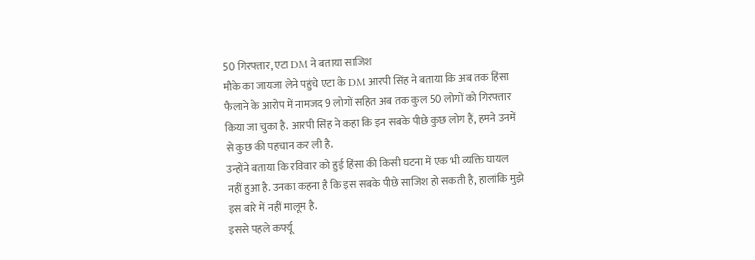50 गिरफ्तार, एटा DM ने बताया साजिश
मौके का जायजा लेने पहुंचे एटा के DM आरपी सिंह ने बताया कि अब तक हिंसा फैलाने के आरोप में नामजद 9 लोगों सहित अब तक कुल 50 लोगों को गिरफ्तार किया जा चुका है. आरपी सिंह ने कहा कि इन सबके पीछे कुछ लोग हैं, हमने उनमें से कुछ की पहचान कर ली है.
उन्होंने बताया कि रविवार को हुई हिंसा की किसी घटना में एक भी व्यक्ति घायल नहीं हुआ है. उनका कहना है कि इस सबके पीछे साजिश हो सकती है, हालांकि मुझे इस बारे में नहीं मालूम है.
इससे पहले कर्फ्यू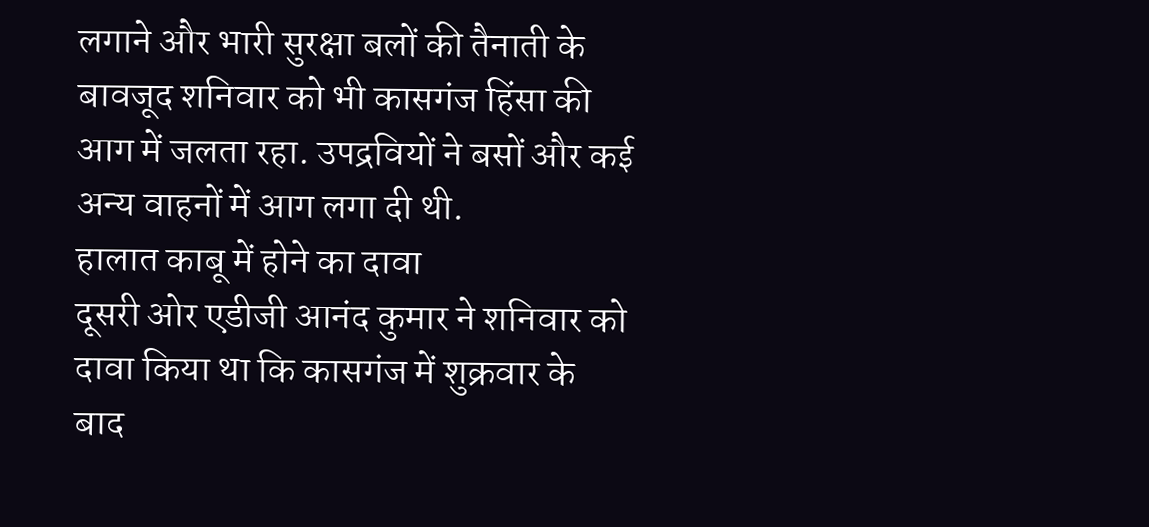लगाने और भारी सुरक्षा बलों की तैनाती के बावजूद शनिवार को भी कासगंज हिंसा की आग में जलता रहा. उपद्रवियों ने बसों और कई अन्य वाहनों में आग लगा दी थी.
हालात काबू में होने का दावा
दूसरी ओर एडीजी आनंद कुमार ने शनिवार को दावा किया था कि कासगंज में शुक्रवार के बाद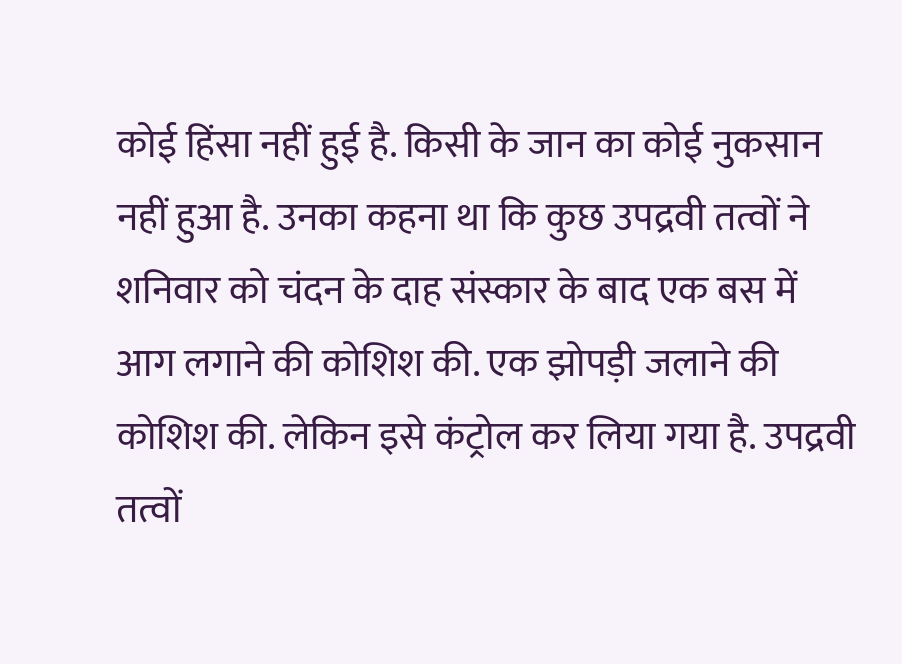कोई हिंसा नहीं हुई है. किसी के जान का कोई नुकसान नहीं हुआ है. उनका कहना था कि कुछ उपद्रवी तत्वों ने शनिवार को चंदन के दाह संस्कार के बाद एक बस में आग लगाने की कोशिश की. एक झोपड़ी जलाने की कोशिश की. लेकिन इसे कंट्रोल कर लिया गया है. उपद्रवी तत्वों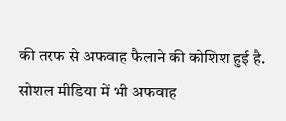की तरफ से अफवाह फैलाने की कोशिश हुई है. सोशल मीडिया में भी अफवाह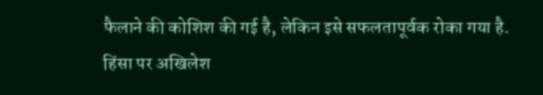फैलाने की कोशिश की गई है, लेकिन इसे सफलतापूर्वक रोका गया है.
हिंसा पर अखिलेश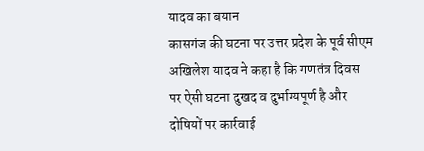यादव का बयान
कासगंज की घटना पर उत्तर प्रदेश के पूर्व सीएम अखिलेश यादव ने कहा है कि गणतंत्र दिवस पर ऐसी घटना दुखद व दुर्भाग्यपूर्ण है और दोषियों पर कार्रवाई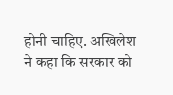होनी चाहिए. अखिलेश ने कहा कि सरकार को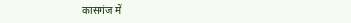कासगंज में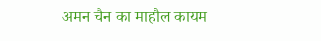अमन चैन का माहौल कायम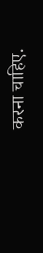करना चाहिए.